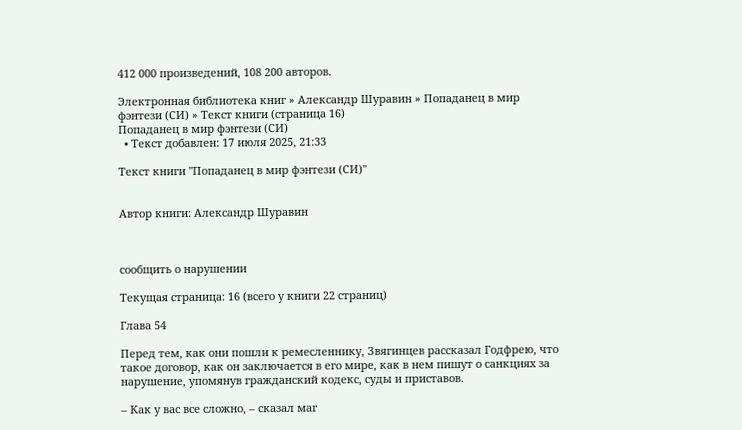412 000 произведений, 108 200 авторов.

Электронная библиотека книг » Александр Шуравин » Попаданец в мир фэнтези (СИ) » Текст книги (страница 16)
Попаданец в мир фэнтези (СИ)
  • Текст добавлен: 17 июля 2025, 21:33

Текст книги "Попаданец в мир фэнтези (СИ)"


Автор книги: Александр Шуравин



сообщить о нарушении

Текущая страница: 16 (всего у книги 22 страниц)

Глава 54

Перед тем, как они пошли к ремесленнику, Звягинцев рассказал Годфрею, что такое договор, как он заключается в его мире, как в нем пишут о санкциях за нарушение, упомянув гражданский кодекс, суды и приставов.

– Как у вас все сложно, – сказал маг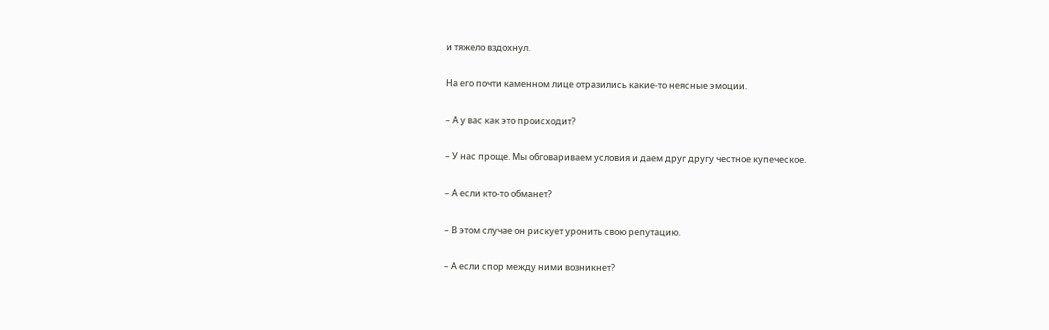и тяжело вздохнул.

На его почти каменном лице отразились какие-то неясные эмоции.

– А у вас как это происходит?

– У нас проще. Мы обговариваем условия и даем друг другу честное купеческое.

– А если кто-то обманет?

– В этом случае он рискует уронить свою репутацию.

– А если спор между ними возникнет?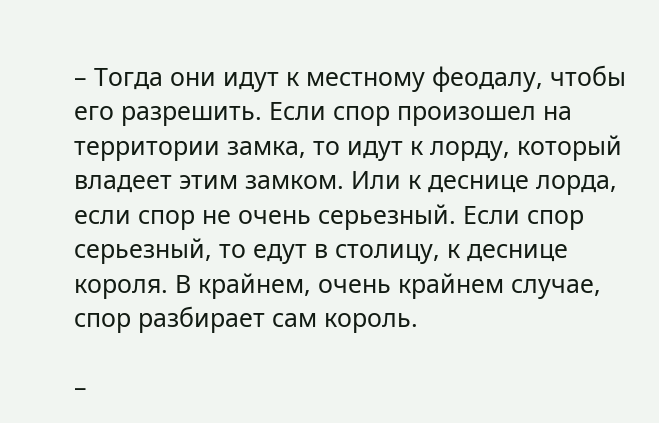– Тогда они идут к местному феодалу, чтобы его разрешить. Если спор произошел на территории замка, то идут к лорду, который владеет этим замком. Или к деснице лорда, если спор не очень серьезный. Если спор серьезный, то едут в столицу, к деснице короля. В крайнем, очень крайнем случае, спор разбирает сам король.

–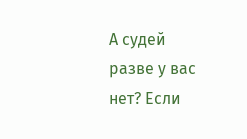А судей разве у вас нет? Если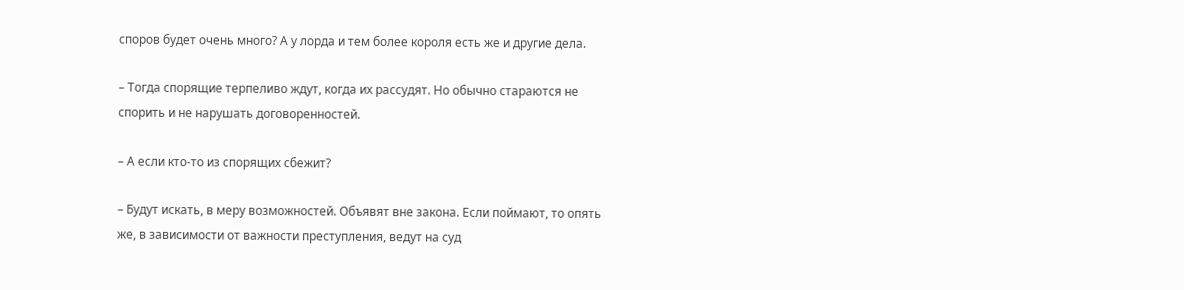споров будет очень много? А у лорда и тем более короля есть же и другие дела.

– Тогда спорящие терпеливо ждут, когда их рассудят. Но обычно стараются не спорить и не нарушать договоренностей.

– А если кто-то из спорящих сбежит?

– Будут искать, в меру возможностей. Объявят вне закона. Если поймают, то опять же, в зависимости от важности преступления, ведут на суд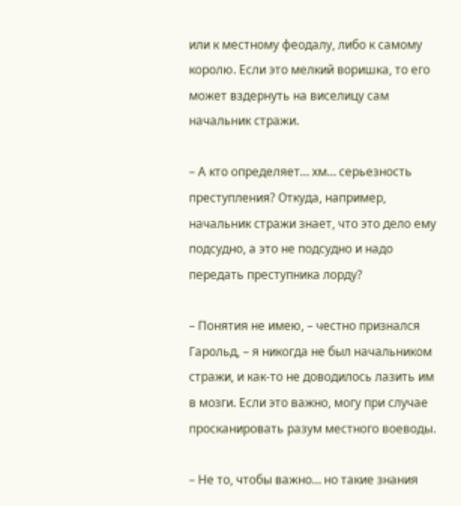или к местному феодалу, либо к самому королю. Если это мелкий воришка, то его может вздернуть на виселицу сам начальник стражи.

– А кто определяет… хм… серьезность преступления? Откуда, например, начальник стражи знает, что это дело ему подсудно, а это не подсудно и надо передать преступника лорду?

– Понятия не имею, – честно признался Гарольд, – я никогда не был начальником стражи, и как-то не доводилось лазить им в мозги. Если это важно, могу при случае просканировать разум местного воеводы.

– Не то, чтобы важно… но такие знания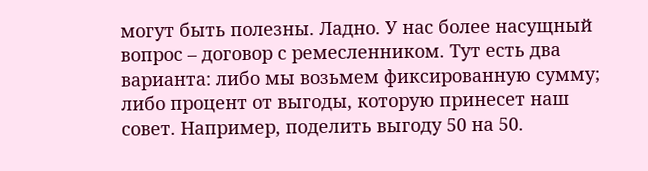могут быть полезны. Ладно. У нас более насущный вопрос – договор с ремесленником. Тут есть два варианта: либо мы возьмем фиксированную сумму; либо процент от выгоды, которую принесет наш совет. Например, поделить выгоду 50 на 50.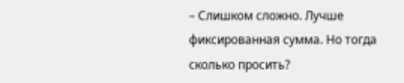– Слишком сложно. Лучше фиксированная сумма. Но тогда сколько просить?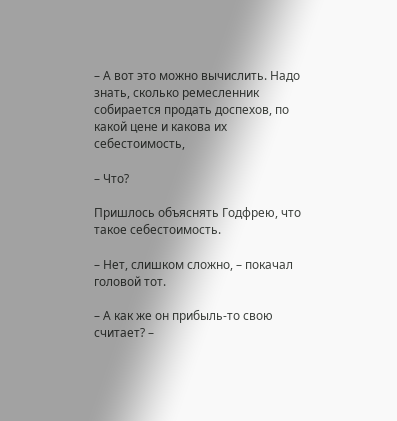– А вот это можно вычислить. Надо знать, сколько ремесленник собирается продать доспехов, по какой цене и какова их себестоимость,

– Что?

Пришлось объяснять Годфрею, что такое себестоимость.

– Нет, слишком сложно, – покачал головой тот.

– А как же он прибыль-то свою считает? –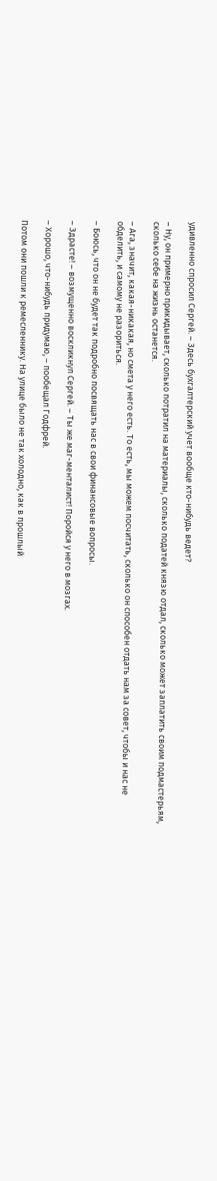удивленно спросил Сергей. – Здесь бухгалтерский учет вообще кто-нибудь ведет?

– Ну, он примерно прикидывает, сколько потратил на материалы, сколько податей князю отдал, сколько может заплатить своим подмастерьям, сколько себе на жизнь останется.

– Ага, значит, какая-никакая, но смета у него есть. То есть, мы можем посчитать, сколько он способен отдать нам за совет, чтобы и нас не обделить, и самому не разориться.

– Боюсь, что он не будет так подробно посвящать нас в свои финансовые вопросы.

– Здрасте! – возмущенно воскликнул Сергей. – Ты же маг-менталист! Поройся у него в мозгах.

– Хорошо, что-нибудь придумаю, – пообещал Годфрей.

Потом они пошли к ремесленнику. На улице было не так холодно, как в прошлый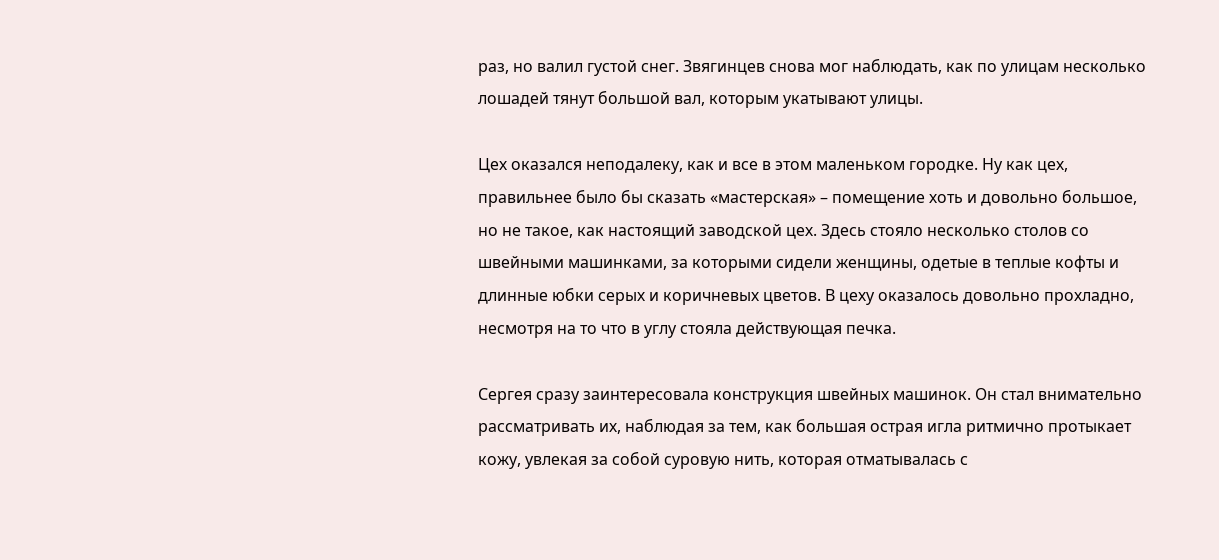раз, но валил густой снег. Звягинцев снова мог наблюдать, как по улицам несколько лошадей тянут большой вал, которым укатывают улицы.

Цех оказался неподалеку, как и все в этом маленьком городке. Ну как цех, правильнее было бы сказать «мастерская» – помещение хоть и довольно большое, но не такое, как настоящий заводской цех. Здесь стояло несколько столов со швейными машинками, за которыми сидели женщины, одетые в теплые кофты и длинные юбки серых и коричневых цветов. В цеху оказалось довольно прохладно, несмотря на то что в углу стояла действующая печка.

Сергея сразу заинтересовала конструкция швейных машинок. Он стал внимательно рассматривать их, наблюдая за тем, как большая острая игла ритмично протыкает кожу, увлекая за собой суровую нить, которая отматывалась с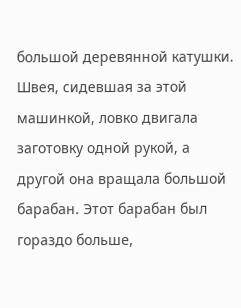большой деревянной катушки. Швея, сидевшая за этой машинкой, ловко двигала заготовку одной рукой, а другой она вращала большой барабан. Этот барабан был гораздо больше,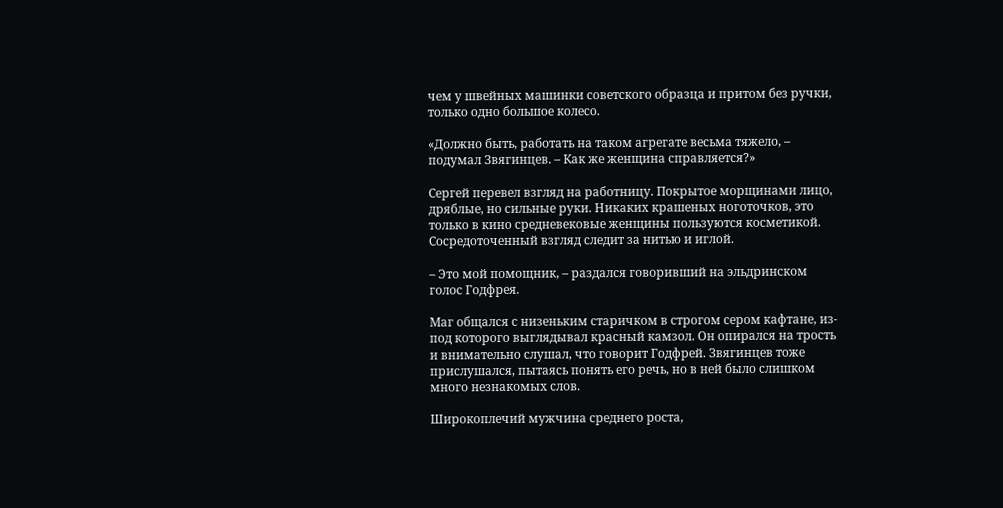чем у швейных машинки советского образца и притом без ручки, только одно большое колесо.

«Должно быть, работать на таком агрегате весьма тяжело, – подумал Звягинцев. – Как же женщина справляется?»

Сергей перевел взгляд на работницу. Покрытое морщинами лицо, дряблые, но сильные руки. Никаких крашеных ноготочков, это только в кино средневековые женщины пользуются косметикой. Сосредоточенный взгляд следит за нитью и иглой.

– Это мой помощник, – раздался говоривший на эльдринском голос Годфрея.

Маг общался с низеньким старичком в строгом сером кафтане, из-под которого выглядывал красный камзол. Он опирался на трость и внимательно слушал, что говорит Годфрей. Звягинцев тоже прислушался, пытаясь понять его речь, но в ней было слишком много незнакомых слов.

Широкоплечий мужчина среднего роста,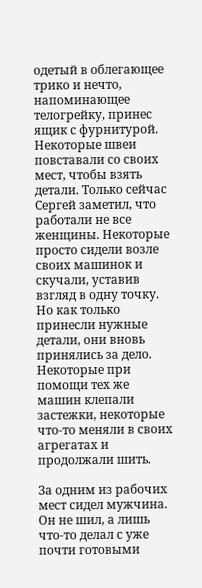одетый в облегающее трико и нечто, напоминающее телогрейку, принес ящик с фурнитурой. Некоторые швеи повставали со своих мест, чтобы взять детали. Только сейчас Сергей заметил, что работали не все женщины. Некоторые просто сидели возле своих машинок и скучали, уставив взгляд в одну точку. Но как только принесли нужные детали, они вновь принялись за дело. Некоторые при помощи тех же машин клепали застежки, некоторые что-то меняли в своих агрегатах и продолжали шить.

За одним из рабочих мест сидел мужчина. Он не шил, а лишь что-то делал с уже почти готовыми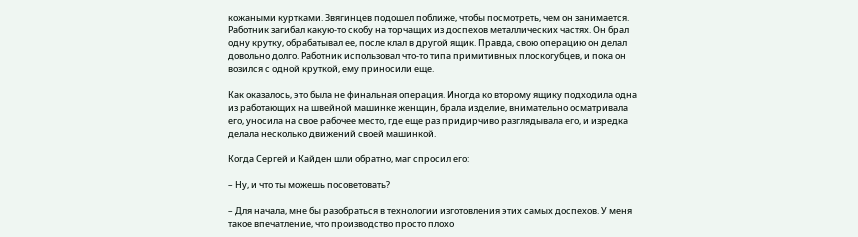кожаными куртками. Звягинцев подошел поближе, чтобы посмотреть, чем он занимается. Работник загибал какую-то скобу на торчащих из доспехов металлических частях. Он брал одну крутку, обрабатывал ее, после клал в другой ящик. Правда, свою операцию он делал довольно долго. Работник использовал что-то типа примитивных плоскогубцев, и пока он возился с одной круткой, ему приносили еще.

Как оказалось, это была не финальная операция. Иногда ко второму ящику подходила одна из работающих на швейной машинке женщин, брала изделие, внимательно осматривала его, уносила на свое рабочее место, где еще раз придирчиво разглядывала его, и изредка делала несколько движений своей машинкой.

Когда Сергей и Кайден шли обратно, маг спросил его:

– Ну, и что ты можешь посоветовать?

– Для начала, мне бы разобраться в технологии изготовления этих самых доспехов. У меня такое впечатление, что производство просто плохо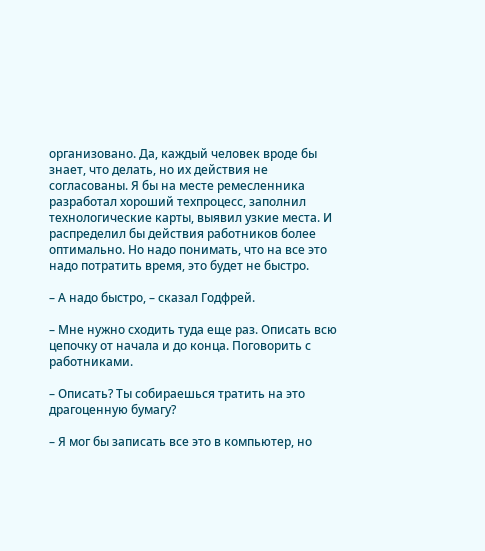организовано. Да, каждый человек вроде бы знает, что делать, но их действия не согласованы. Я бы на месте ремесленника разработал хороший техпроцесс, заполнил технологические карты, выявил узкие места. И распределил бы действия работников более оптимально. Но надо понимать, что на все это надо потратить время, это будет не быстро.

– А надо быстро, – сказал Годфрей.

– Мне нужно сходить туда еще раз. Описать всю цепочку от начала и до конца. Поговорить с работниками.

– Описать? Ты собираешься тратить на это драгоценную бумагу?

– Я мог бы записать все это в компьютер, но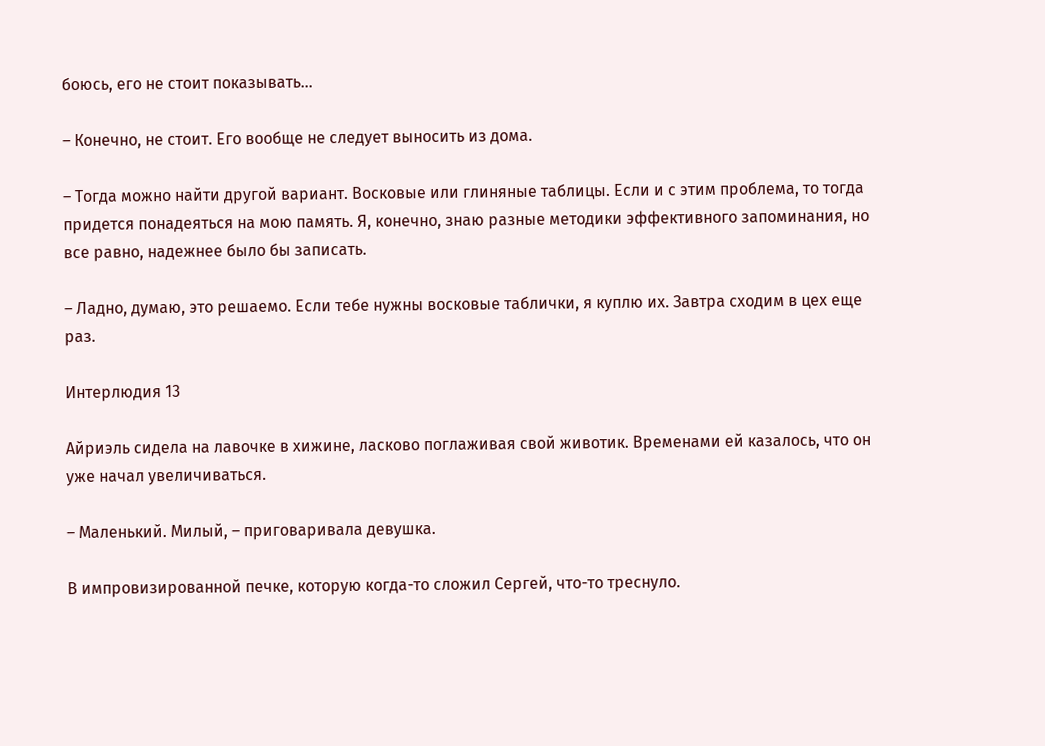боюсь, его не стоит показывать…

– Конечно, не стоит. Его вообще не следует выносить из дома.

– Тогда можно найти другой вариант. Восковые или глиняные таблицы. Если и с этим проблема, то тогда придется понадеяться на мою память. Я, конечно, знаю разные методики эффективного запоминания, но все равно, надежнее было бы записать.

– Ладно, думаю, это решаемо. Если тебе нужны восковые таблички, я куплю их. Завтра сходим в цех еще раз.

Интерлюдия 13

Айриэль сидела на лавочке в хижине, ласково поглаживая свой животик. Временами ей казалось, что он уже начал увеличиваться.

– Маленький. Милый, – приговаривала девушка.

В импровизированной печке, которую когда-то сложил Сергей, что-то треснуло.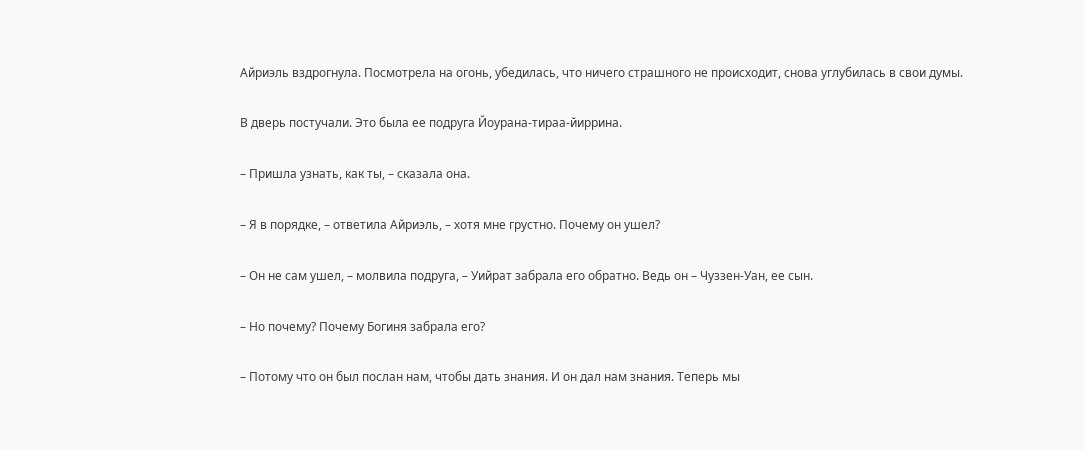Айриэль вздрогнула. Посмотрела на огонь, убедилась, что ничего страшного не происходит, снова углубилась в свои думы.

В дверь постучали. Это была ее подруга Йоурана-тираа-йиррина.

– Пришла узнать, как ты, – сказала она.

– Я в порядке, – ответила Айриэль, – хотя мне грустно. Почему он ушел?

– Он не сам ушел, – молвила подруга, – Уийрат забрала его обратно. Ведь он – Чуззен-Уан, ее сын.

– Но почему? Почему Богиня забрала его?

– Потому что он был послан нам, чтобы дать знания. И он дал нам знания. Теперь мы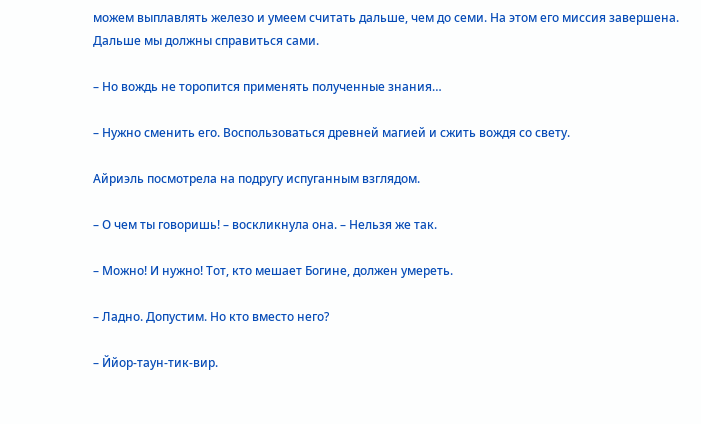можем выплавлять железо и умеем считать дальше, чем до семи. На этом его миссия завершена. Дальше мы должны справиться сами.

– Но вождь не торопится применять полученные знания…

– Нужно сменить его. Воспользоваться древней магией и сжить вождя со свету.

Айриэль посмотрела на подругу испуганным взглядом.

– О чем ты говоришь! – воскликнула она. – Нельзя же так.

– Можно! И нужно! Тот, кто мешает Богине, должен умереть.

– Ладно. Допустим. Но кто вместо него?

– Ййор-таун-тик-вир.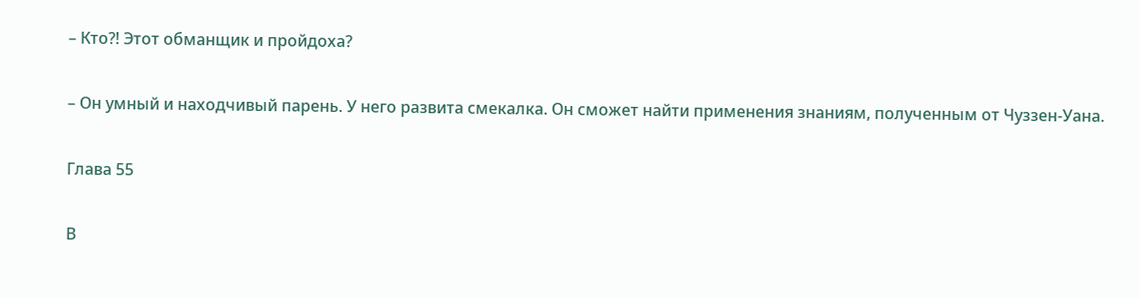– Кто⁈ Этот обманщик и пройдоха?

– Он умный и находчивый парень. У него развита смекалка. Он сможет найти применения знаниям, полученным от Чуззен-Уана.

Глава 55

В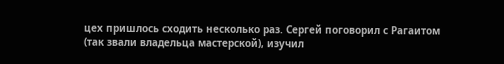цех пришлось сходить несколько раз. Сергей поговорил с Рагаитом (так звали владельца мастерской), изучил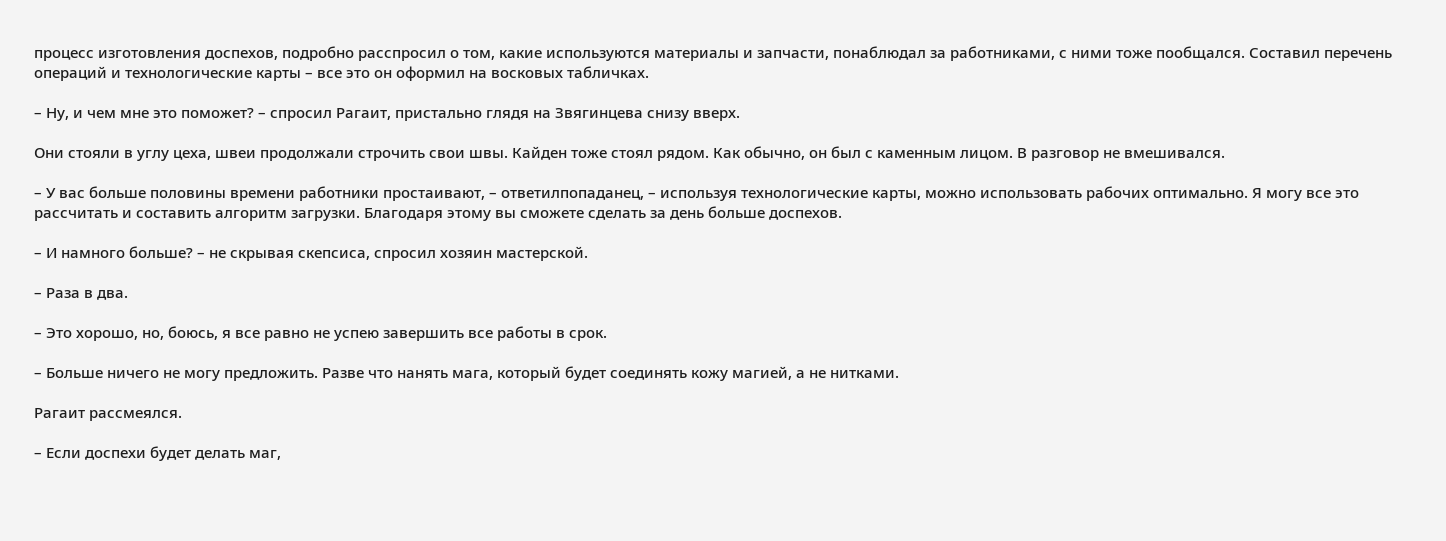процесс изготовления доспехов, подробно расспросил о том, какие используются материалы и запчасти, понаблюдал за работниками, с ними тоже пообщался. Составил перечень операций и технологические карты – все это он оформил на восковых табличках.

– Ну, и чем мне это поможет? – спросил Рагаит, пристально глядя на Звягинцева снизу вверх.

Они стояли в углу цеха, швеи продолжали строчить свои швы. Кайден тоже стоял рядом. Как обычно, он был с каменным лицом. В разговор не вмешивался.

– У вас больше половины времени работники простаивают, – ответилпопаданец, – используя технологические карты, можно использовать рабочих оптимально. Я могу все это рассчитать и составить алгоритм загрузки. Благодаря этому вы сможете сделать за день больше доспехов.

– И намного больше? – не скрывая скепсиса, спросил хозяин мастерской.

– Раза в два.

– Это хорошо, но, боюсь, я все равно не успею завершить все работы в срок.

– Больше ничего не могу предложить. Разве что нанять мага, который будет соединять кожу магией, а не нитками.

Рагаит рассмеялся.

– Если доспехи будет делать маг,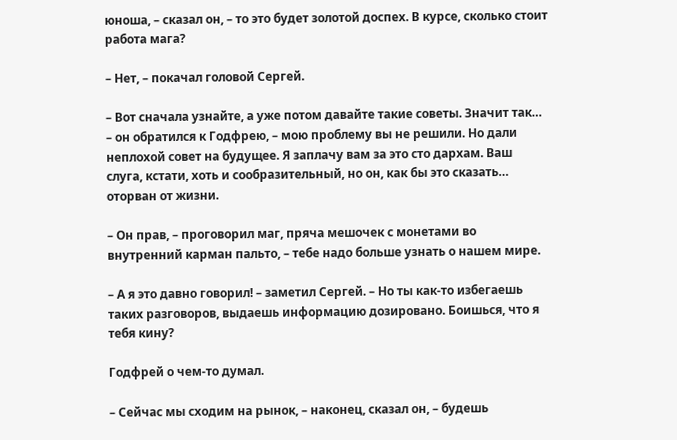юноша, – сказал он, – то это будет золотой доспех. В курсе, сколько стоит работа мага?

– Нет, – покачал головой Сергей.

– Вот сначала узнайте, а уже потом давайте такие советы. Значит так… – он обратился к Годфрею, – мою проблему вы не решили. Но дали неплохой совет на будущее. Я заплачу вам за это сто дархам. Ваш слуга, кстати, хоть и сообразительный, но он, как бы это сказать… оторван от жизни.

– Он прав, – проговорил маг, пряча мешочек с монетами во внутренний карман пальто, – тебе надо больше узнать о нашем мире.

– А я это давно говорил! – заметил Сергей. – Но ты как-то избегаешь таких разговоров, выдаешь информацию дозировано. Боишься, что я тебя кину?

Годфрей о чем-то думал.

– Сейчас мы сходим на рынок, – наконец, сказал он, – будешь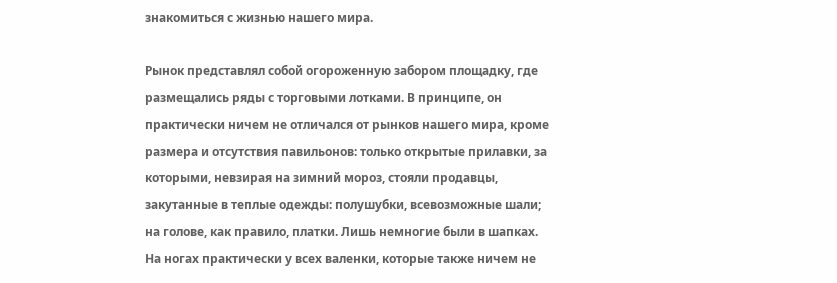знакомиться с жизнью нашего мира.

Рынок представлял собой огороженную забором площадку, где размещались ряды с торговыми лотками. В принципе, он практически ничем не отличался от рынков нашего мира, кроме размера и отсутствия павильонов: только открытые прилавки, за которыми, невзирая на зимний мороз, стояли продавцы, закутанные в теплые одежды: полушубки, всевозможные шали; на голове, как правило, платки. Лишь немногие были в шапках. На ногах практически у всех валенки, которые также ничем не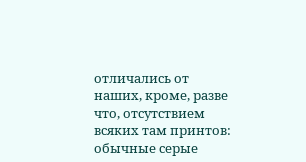отличались от наших, кроме, разве что, отсутствием всяких там принтов: обычные серые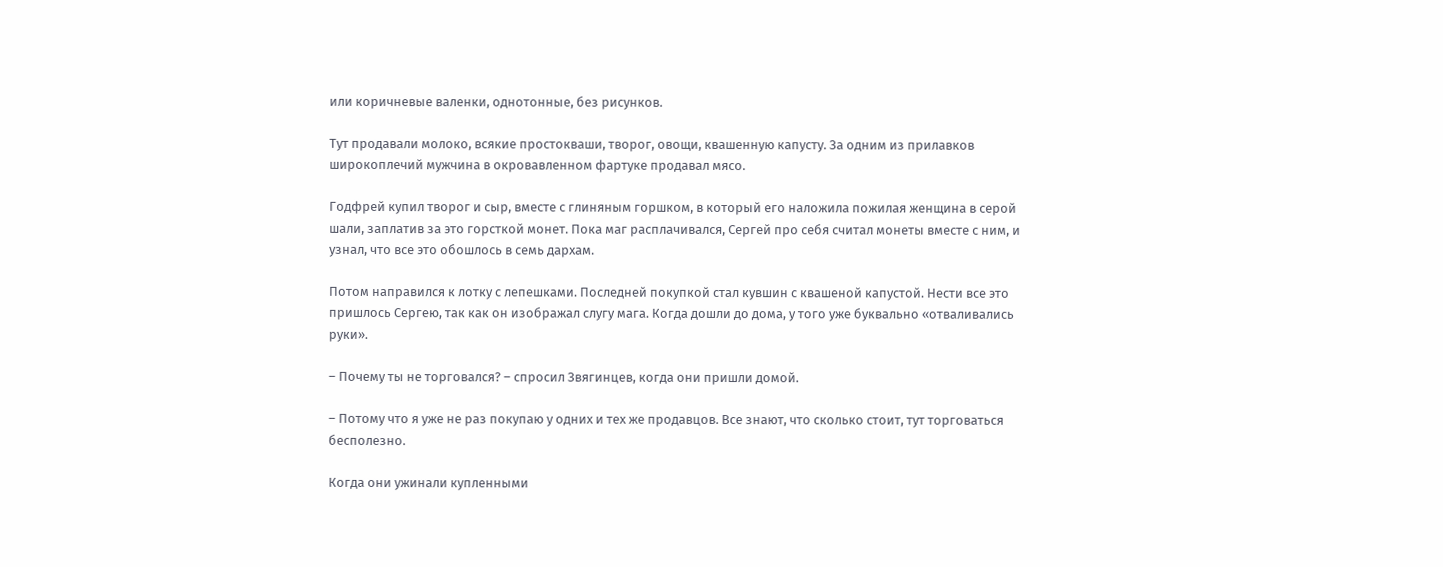или коричневые валенки, однотонные, без рисунков.

Тут продавали молоко, всякие простокваши, творог, овощи, квашенную капусту. За одним из прилавков широкоплечий мужчина в окровавленном фартуке продавал мясо.

Годфрей купил творог и сыр, вместе с глиняным горшком, в который его наложила пожилая женщина в серой шали, заплатив за это горсткой монет. Пока маг расплачивался, Сергей про себя считал монеты вместе с ним, и узнал, что все это обошлось в семь дархам.

Потом направился к лотку с лепешками. Последней покупкой стал кувшин с квашеной капустой. Нести все это пришлось Сергею, так как он изображал слугу мага. Когда дошли до дома, у того уже буквально «отваливались руки».

– Почему ты не торговался? – спросил Звягинцев, когда они пришли домой.

– Потому что я уже не раз покупаю у одних и тех же продавцов. Все знают, что сколько стоит, тут торговаться бесполезно.

Когда они ужинали купленными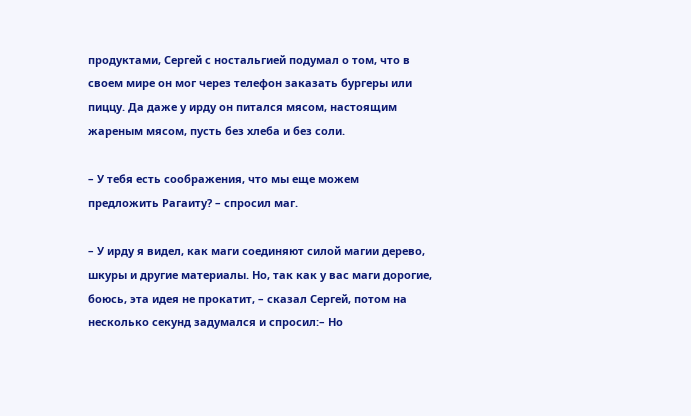продуктами, Сергей с ностальгией подумал о том, что в своем мире он мог через телефон заказать бургеры или пиццу. Да даже у ирду он питался мясом, настоящим жареным мясом, пусть без хлеба и без соли.

– У тебя есть соображения, что мы еще можем предложить Рагаиту? – спросил маг.

– У ирду я видел, как маги соединяют силой магии дерево, шкуры и другие материалы. Но, так как у вас маги дорогие, боюсь, эта идея не прокатит, – сказал Сергей, потом на несколько секунд задумался и спросил:– Но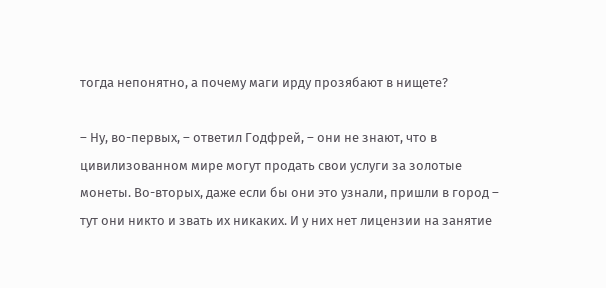тогда непонятно, а почему маги ирду прозябают в нищете?

– Ну, во-первых, – ответил Годфрей, – они не знают, что в цивилизованном мире могут продать свои услуги за золотые монеты. Во-вторых, даже если бы они это узнали, пришли в город – тут они никто и звать их никаких. И у них нет лицензии на занятие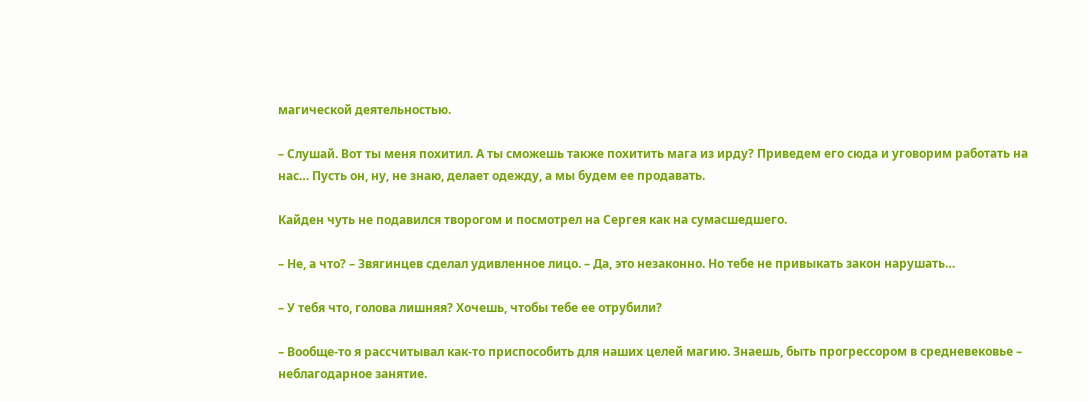магической деятельностью.

– Слушай. Вот ты меня похитил. А ты сможешь также похитить мага из ирду? Приведем его сюда и уговорим работать на нас… Пусть он, ну, не знаю, делает одежду, а мы будем ее продавать.

Кайден чуть не подавился творогом и посмотрел на Сергея как на сумасшедшего.

– Не, а что? – Звягинцев сделал удивленное лицо. – Да, это незаконно. Но тебе не привыкать закон нарушать…

– У тебя что, голова лишняя? Хочешь, чтобы тебе ее отрубили?

– Вообще-то я рассчитывал как-то приспособить для наших целей магию. Знаешь, быть прогрессором в средневековье – неблагодарное занятие.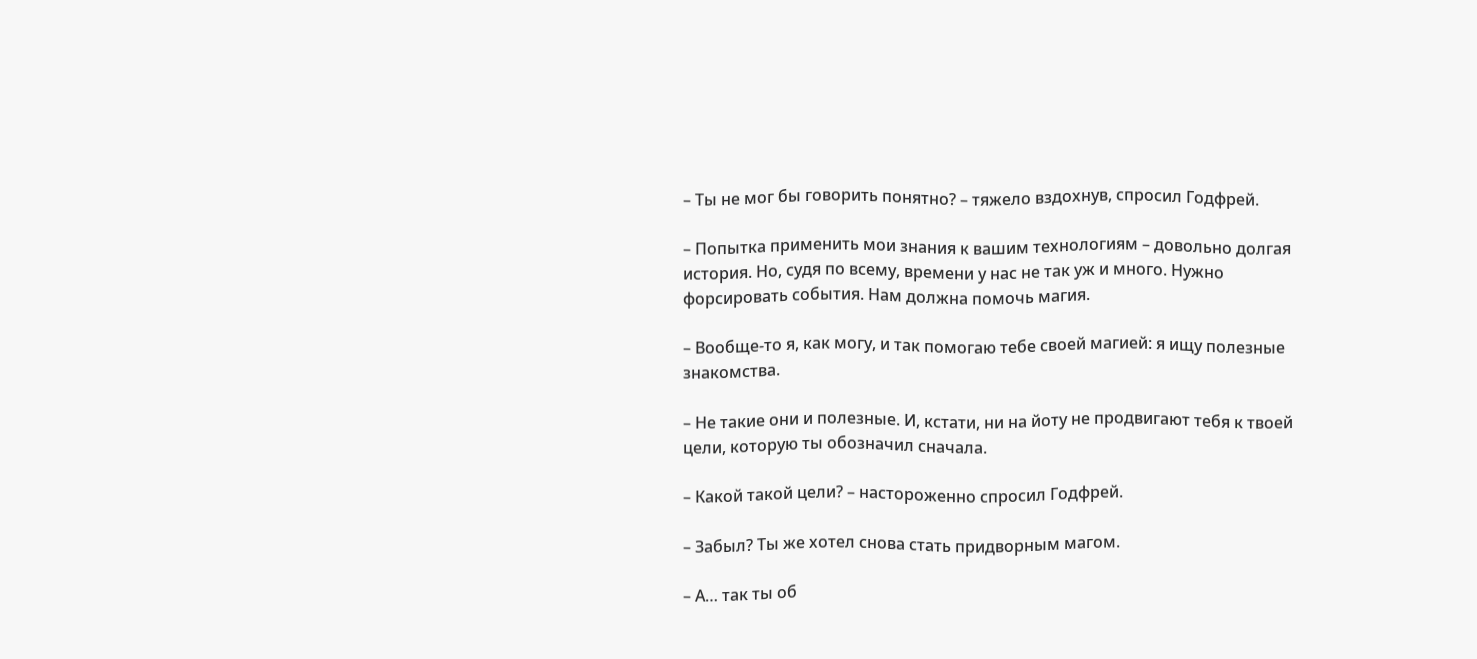– Ты не мог бы говорить понятно? – тяжело вздохнув, спросил Годфрей.

– Попытка применить мои знания к вашим технологиям – довольно долгая история. Но, судя по всему, времени у нас не так уж и много. Нужно форсировать события. Нам должна помочь магия.

– Вообще-то я, как могу, и так помогаю тебе своей магией: я ищу полезные знакомства.

– Не такие они и полезные. И, кстати, ни на йоту не продвигают тебя к твоей цели, которую ты обозначил сначала.

– Какой такой цели? – настороженно спросил Годфрей.

– Забыл? Ты же хотел снова стать придворным магом.

– А… так ты об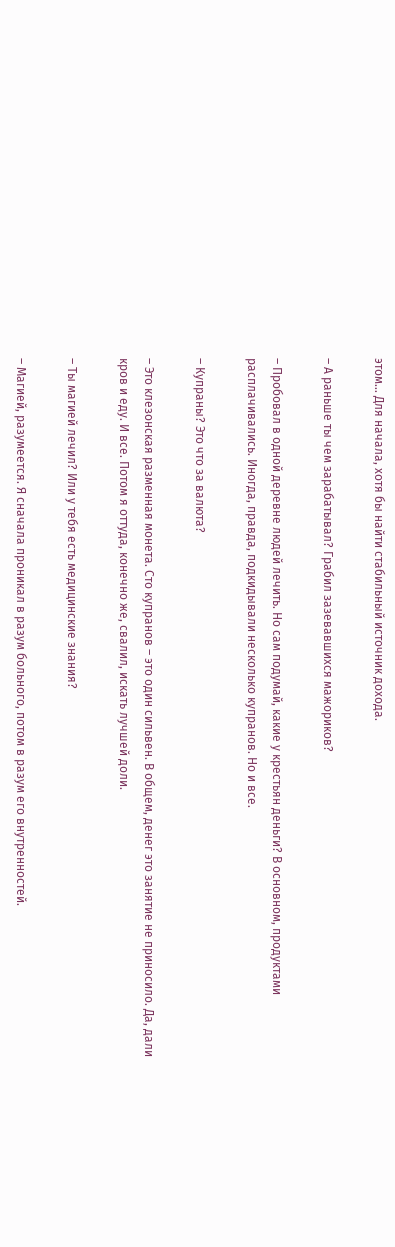этом… Для начала, хотя бы найти стабильный источник дохода.

– А раньше ты чем зарабатывал? Грабил зазевавшихся мажориков?

– Пробовал в одной деревне людей лечить. Но сам подумай, какие у крестьян деньги? В основном, продуктами расплачивались. Иногда, правда, подкидывали несколько купранов. Но и все.

– Купраны? Это что за валюта?

– Это клезонская разменная монета. Сто купранов – это один сильвен. В общем, денег это занятие не приносило. Да, дали кров и еду. И все. Потом я оттуда, конечно же, свалил, искать лучшей доли.

– Ты магией лечил? Или у тебя есть медицинские знания?

– Магией, разумеется. Я сначала проникал в разум больного, потом в разум его внутренностей.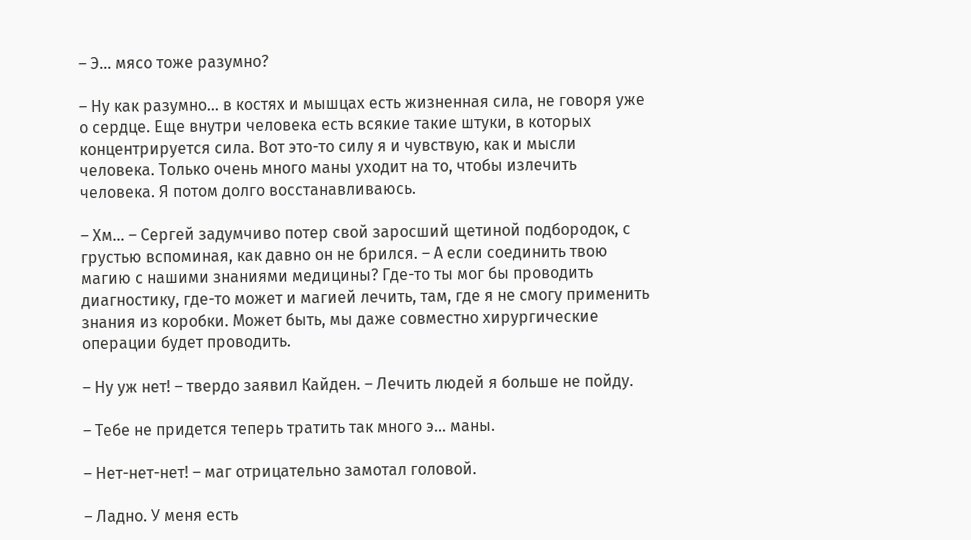– Э… мясо тоже разумно?

– Ну как разумно… в костях и мышцах есть жизненная сила, не говоря уже о сердце. Еще внутри человека есть всякие такие штуки, в которых концентрируется сила. Вот это-то силу я и чувствую, как и мысли человека. Только очень много маны уходит на то, чтобы излечить человека. Я потом долго восстанавливаюсь.

– Хм… – Сергей задумчиво потер свой заросший щетиной подбородок, с грустью вспоминая, как давно он не брился. – А если соединить твою магию с нашими знаниями медицины? Где-то ты мог бы проводить диагностику, где-то может и магией лечить, там, где я не смогу применить знания из коробки. Может быть, мы даже совместно хирургические операции будет проводить.

– Ну уж нет! – твердо заявил Кайден. – Лечить людей я больше не пойду.

– Тебе не придется теперь тратить так много э… маны.

– Нет-нет-нет! – маг отрицательно замотал головой.

– Ладно. У меня есть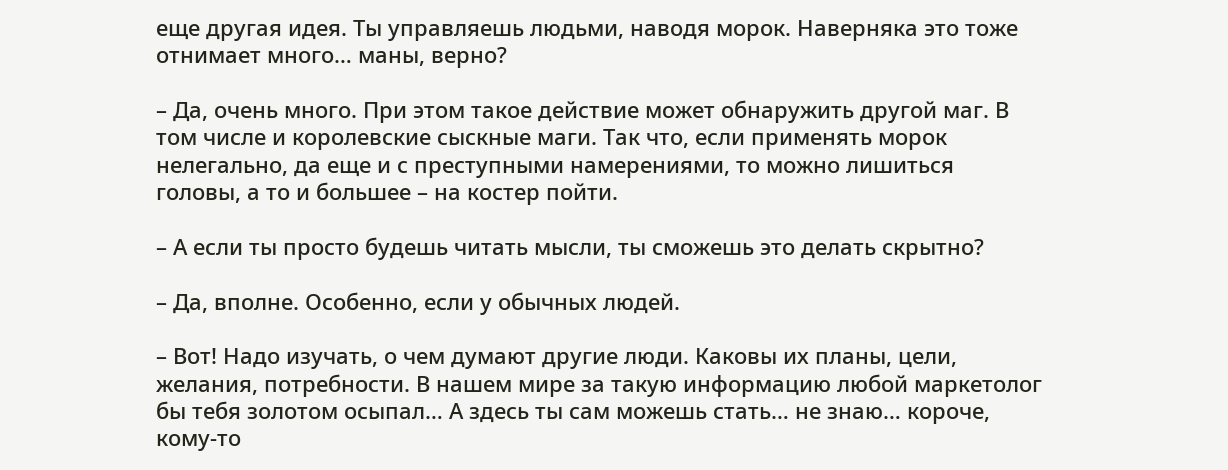еще другая идея. Ты управляешь людьми, наводя морок. Наверняка это тоже отнимает много… маны, верно?

– Да, очень много. При этом такое действие может обнаружить другой маг. В том числе и королевские сыскные маги. Так что, если применять морок нелегально, да еще и с преступными намерениями, то можно лишиться головы, а то и большее – на костер пойти.

– А если ты просто будешь читать мысли, ты сможешь это делать скрытно?

– Да, вполне. Особенно, если у обычных людей.

– Вот! Надо изучать, о чем думают другие люди. Каковы их планы, цели, желания, потребности. В нашем мире за такую информацию любой маркетолог бы тебя золотом осыпал… А здесь ты сам можешь стать… не знаю… короче, кому-то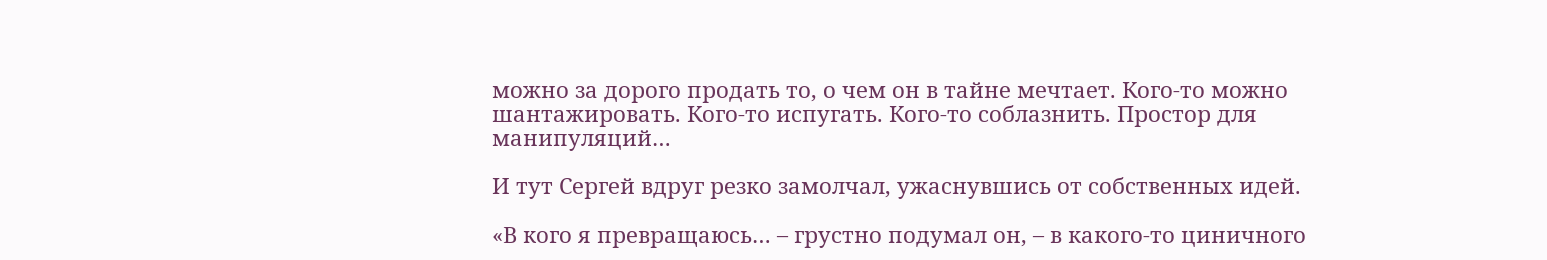можно за дорого продать то, о чем он в тайне мечтает. Кого-то можно шантажировать. Кого-то испугать. Кого-то соблазнить. Простор для манипуляций…

И тут Сергей вдруг резко замолчал, ужаснувшись от собственных идей.

«В кого я превращаюсь… – грустно подумал он, – в какого-то циничного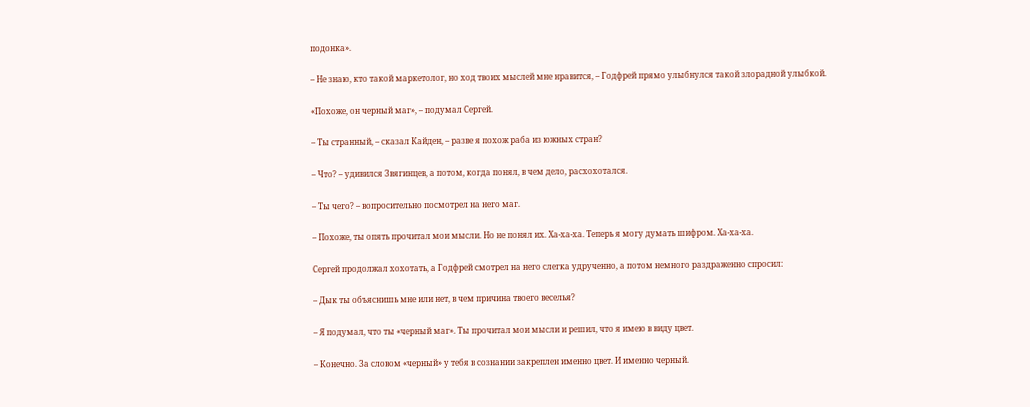подонка».

– Не знаю, кто такой маркетолог, но ход твоих мыслей мне нравится, – Годфрей прямо улыбнулся такой злорадной улыбкой.

«Похоже, он черный маг», – подумал Сергей.

– Ты странный, – сказал Кайден, – разве я похож раба из южных стран?

– Что? – удивился Звягинцев, а потом, когда понял, в чем дело, расхохотался.

– Ты чего? – вопросительно посмотрел на него маг.

– Похоже, ты опять прочитал мои мысли. Но не понял их. Ха-ха-ха. Теперь я могу думать шифром. Ха-ха-ха.

Сергей продолжал хохотать, а Годфрей смотрел на него слегка удрученно, а потом немного раздраженно спросил:

– Дык ты объяснишь мне или нет, в чем причина твоего веселья?

– Я подумал, что ты «черный маг». Ты прочитал мои мысли и решил, что я имею в виду цвет.

– Конечно. За словом «черный» у тебя в сознании закреплен именно цвет. И именно черный.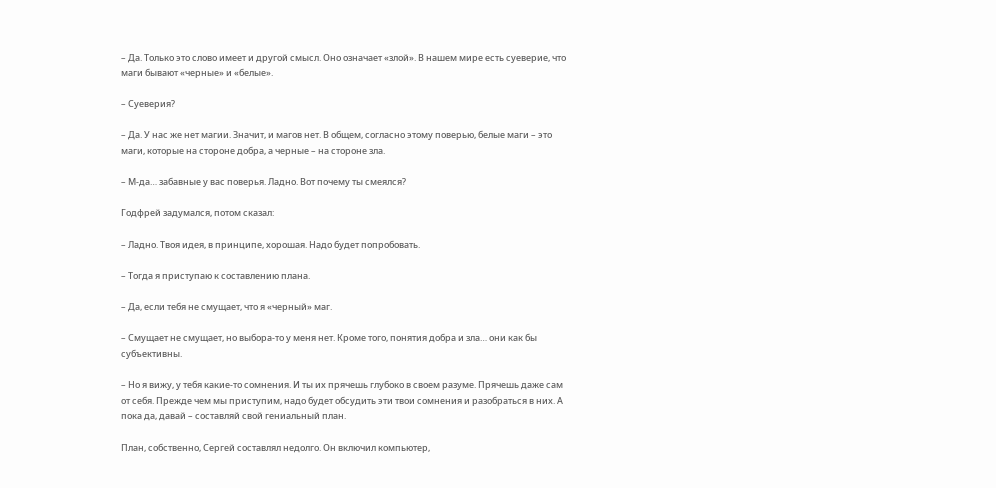– Да. Только это слово имеет и другой смысл. Оно означает «злой». В нашем мире есть суеверие, что маги бывают «черные» и «белые».

– Суеверия?

– Да. У нас же нет магии. Значит, и магов нет. В общем, согласно этому поверью, белые маги – это маги, которые на стороне добра, а черные – на стороне зла.

– М-да… забавные у вас поверья. Ладно. Вот почему ты смеялся?

Годфрей задумался, потом сказал:

– Ладно. Твоя идея, в принципе, хорошая. Надо будет попробовать.

– Тогда я приступаю к составлению плана.

– Да, если тебя не смущает, что я «черный» маг.

– Смущает не смущает, но выбора-то у меня нет. Кроме того, понятия добра и зла… они как бы субъективны.

– Но я вижу, у тебя какие-то сомнения. И ты их прячешь глубоко в своем разуме. Прячешь даже сам от себя. Прежде чем мы приступим, надо будет обсудить эти твои сомнения и разобраться в них. А пока да, давай – составляй свой гениальный план.

План, собственно, Сергей составлял недолго. Он включил компьютер,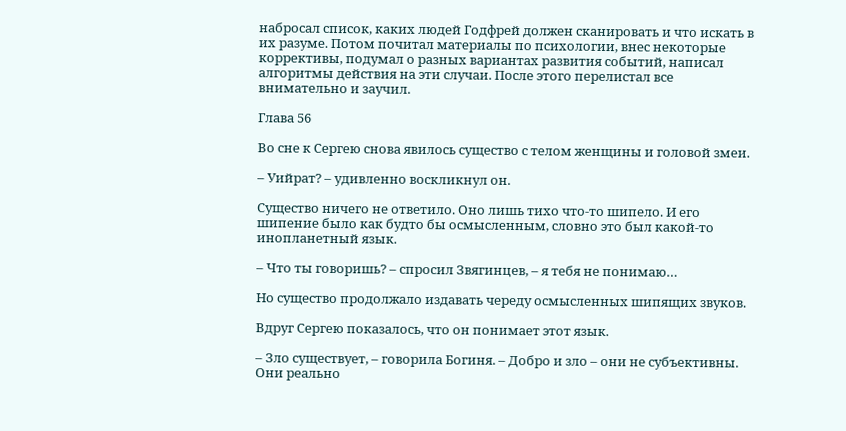набросал список, каких людей Годфрей должен сканировать и что искать в их разуме. Потом почитал материалы по психологии, внес некоторые коррективы, подумал о разных вариантах развития событий, написал алгоритмы действия на эти случаи. После этого перелистал все внимательно и заучил.

Глава 56

Во сне к Сергею снова явилось существо с телом женщины и головой змеи.

– Уийрат? – удивленно воскликнул он.

Существо ничего не ответило. Оно лишь тихо что-то шипело. И его шипение было как будто бы осмысленным, словно это был какой-то инопланетный язык.

– Что ты говоришь? – спросил Звягинцев, – я тебя не понимаю…

Но существо продолжало издавать череду осмысленных шипящих звуков.

Вдруг Сергею показалось, что он понимает этот язык.

– Зло существует, – говорила Богиня. – Добро и зло – они не субъективны. Они реально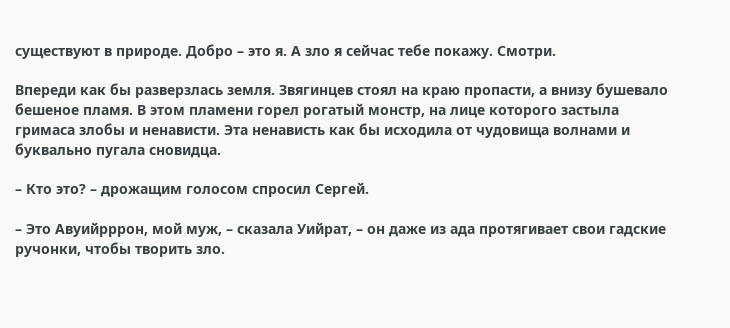существуют в природе. Добро – это я. А зло я сейчас тебе покажу. Смотри.

Впереди как бы разверзлась земля. Звягинцев стоял на краю пропасти, а внизу бушевало бешеное пламя. В этом пламени горел рогатый монстр, на лице которого застыла гримаса злобы и ненависти. Эта ненависть как бы исходила от чудовища волнами и буквально пугала сновидца.

– Кто это? – дрожащим голосом спросил Сергей.

– Это Авуийрррон, мой муж, – сказала Уийрат, – он даже из ада протягивает свои гадские ручонки, чтобы творить зло.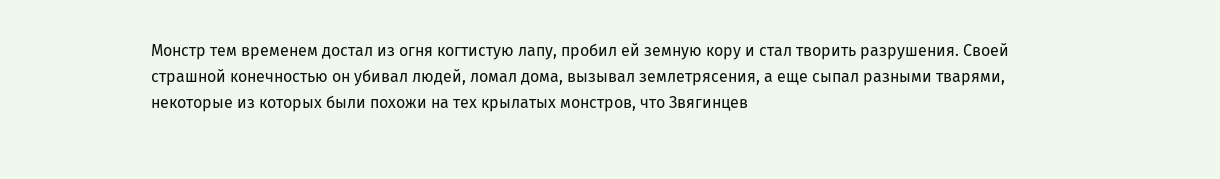Монстр тем временем достал из огня когтистую лапу, пробил ей земную кору и стал творить разрушения. Своей страшной конечностью он убивал людей, ломал дома, вызывал землетрясения, а еще сыпал разными тварями, некоторые из которых были похожи на тех крылатых монстров, что Звягинцев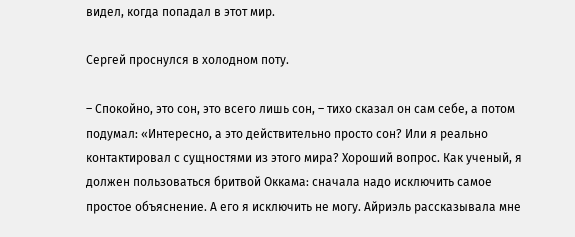видел, когда попадал в этот мир.

Сергей проснулся в холодном поту.

– Спокойно, это сон, это всего лишь сон, – тихо сказал он сам себе, а потом подумал: «Интересно, а это действительно просто сон? Или я реально контактировал с сущностями из этого мира? Хороший вопрос. Как ученый, я должен пользоваться бритвой Оккама: сначала надо исключить самое простое объяснение. А его я исключить не могу. Айриэль рассказывала мне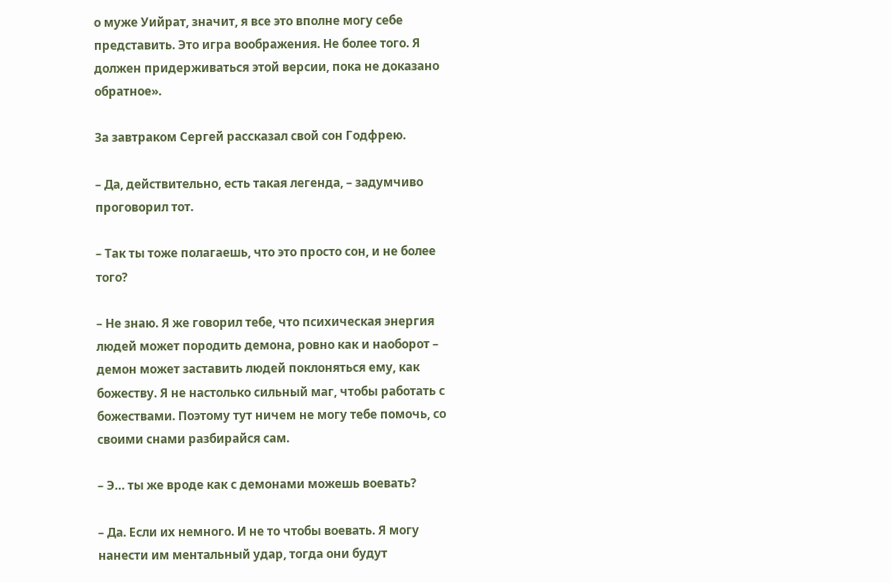о муже Уийрат, значит, я все это вполне могу себе представить. Это игра воображения. Не более того. Я должен придерживаться этой версии, пока не доказано обратное».

За завтраком Сергей рассказал свой сон Годфрею.

– Да, действительно, есть такая легенда, – задумчиво проговорил тот.

– Так ты тоже полагаешь, что это просто сон, и не более того?

– Не знаю. Я же говорил тебе, что психическая энергия людей может породить демона, ровно как и наоборот – демон может заставить людей поклоняться ему, как божеству. Я не настолько сильный маг, чтобы работать с божествами. Поэтому тут ничем не могу тебе помочь, со своими снами разбирайся сам.

– Э… ты же вроде как с демонами можешь воевать?

– Да. Если их немного. И не то чтобы воевать. Я могу нанести им ментальный удар, тогда они будут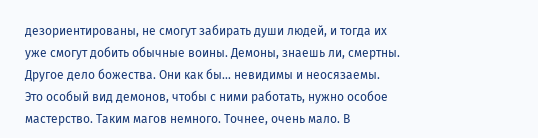дезориентированы, не смогут забирать души людей, и тогда их уже смогут добить обычные воины. Демоны, знаешь ли, смертны. Другое дело божества. Они как бы… невидимы и неосязаемы. Это особый вид демонов, чтобы с ними работать, нужно особое мастерство. Таким магов немного. Точнее, очень мало. В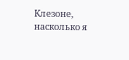Клезоне, насколько я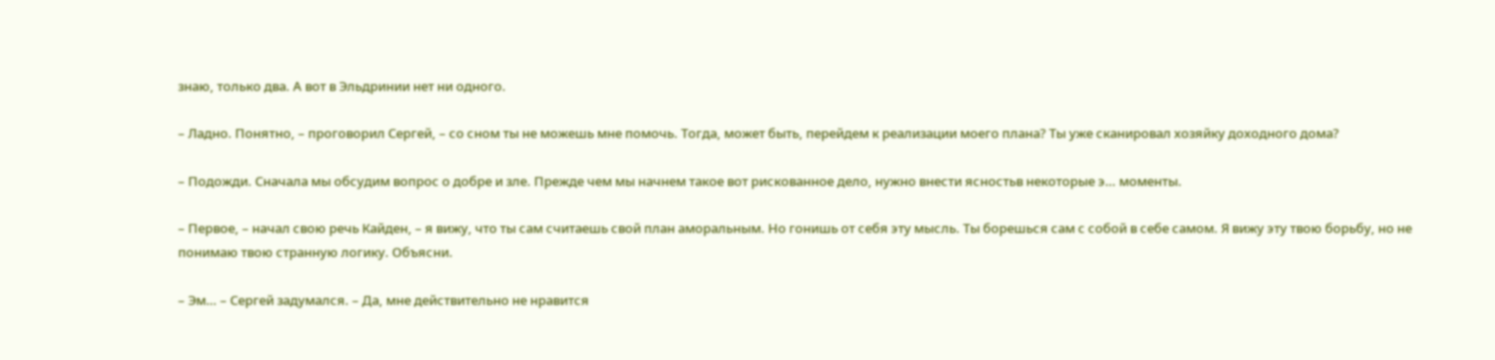знаю, только два. А вот в Эльдринии нет ни одного.

– Ладно. Понятно, – проговорил Сергей, – со сном ты не можешь мне помочь. Тогда, может быть, перейдем к реализации моего плана? Ты уже сканировал хозяйку доходного дома?

– Подожди. Сначала мы обсудим вопрос о добре и зле. Прежде чем мы начнем такое вот рискованное дело, нужно внести ясностьв некоторые э… моменты.

– Первое, – начал свою речь Кайден, – я вижу, что ты сам считаешь свой план аморальным. Но гонишь от себя эту мысль. Ты борешься сам с собой в себе самом. Я вижу эту твою борьбу, но не понимаю твою странную логику. Объясни.

– Эм… – Сергей задумался. – Да, мне действительно не нравится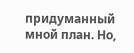придуманный мной план. Но,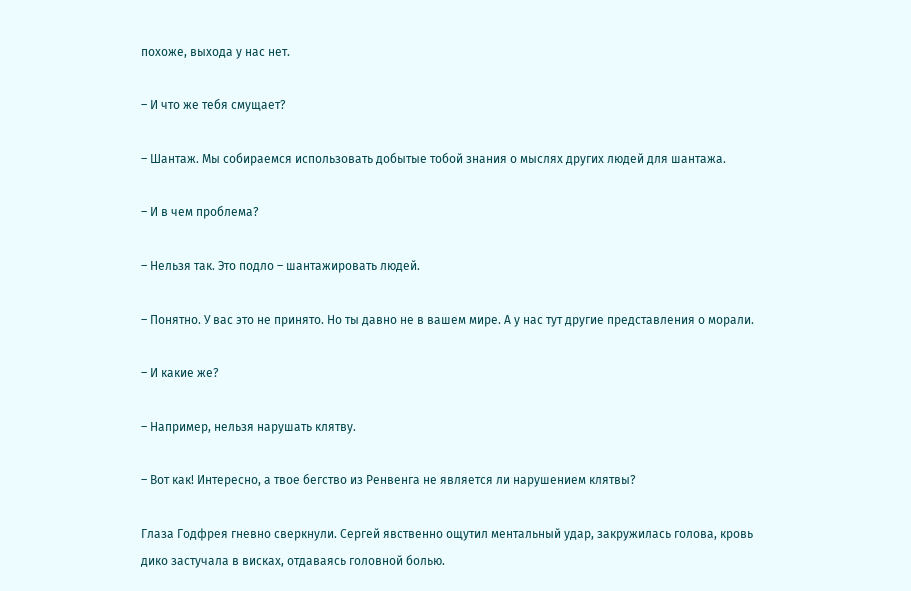похоже, выхода у нас нет.

– И что же тебя смущает?

– Шантаж. Мы собираемся использовать добытые тобой знания о мыслях других людей для шантажа.

– И в чем проблема?

– Нельзя так. Это подло – шантажировать людей.

– Понятно. У вас это не принято. Но ты давно не в вашем мире. А у нас тут другие представления о морали.

– И какие же?

– Например, нельзя нарушать клятву.

– Вот как! Интересно, а твое бегство из Ренвенга не является ли нарушением клятвы?

Глаза Годфрея гневно сверкнули. Сергей явственно ощутил ментальный удар, закружилась голова, кровь дико застучала в висках, отдаваясь головной болью.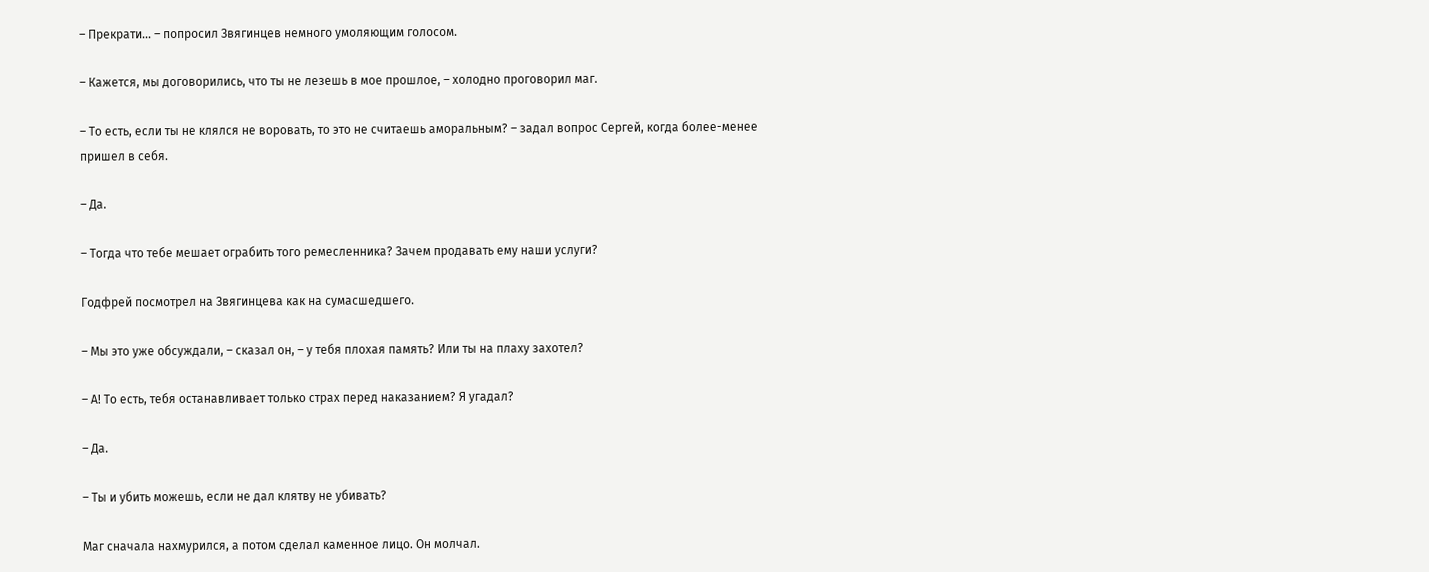– Прекрати… – попросил Звягинцев немного умоляющим голосом.

– Кажется, мы договорились, что ты не лезешь в мое прошлое, – холодно проговорил маг.

– То есть, если ты не клялся не воровать, то это не считаешь аморальным? – задал вопрос Сергей, когда более-менее пришел в себя.

– Да.

– Тогда что тебе мешает ограбить того ремесленника? Зачем продавать ему наши услуги?

Годфрей посмотрел на Звягинцева как на сумасшедшего.

– Мы это уже обсуждали, – сказал он, – у тебя плохая память? Или ты на плаху захотел?

– А! То есть, тебя останавливает только страх перед наказанием? Я угадал?

– Да.

– Ты и убить можешь, если не дал клятву не убивать?

Маг сначала нахмурился, а потом сделал каменное лицо. Он молчал.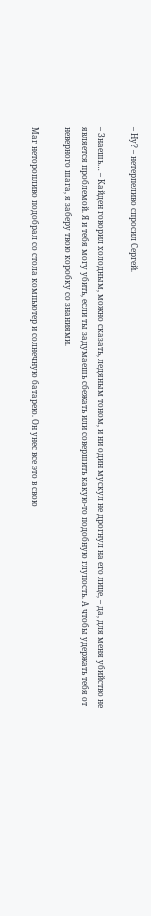– Ну? – нетерпеливо спросил Сергей.

– Знаешь… – Кайден говорил холодным, можно сказать, ледяным тоном, и ни один мускул не дрогнул на его лице, – да, для меня убийство не является проблемой. Я и тебя могу убить, если ты задумаешь сбежать или совершить какую-то подобную глупость. А чтобы удержать тебя от неверного шага, я заберу твою коробку со знаниями.

Маг неторопливо подобрал со стола компьютер и солнечную батарею. Он унес все это в свою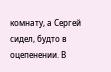комнату, а Сергей сидел, будто в оцепенении. В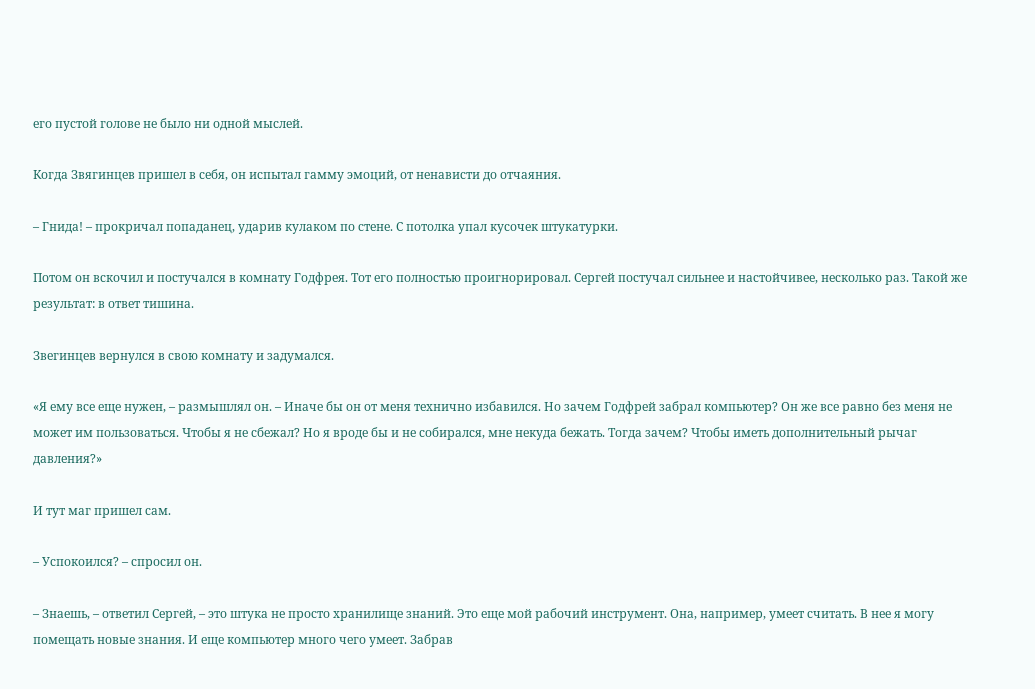его пустой голове не было ни одной мыслей.

Когда Звягинцев пришел в себя, он испытал гамму эмоций, от ненависти до отчаяния.

– Гнида! – прокричал попаданец, ударив кулаком по стене. С потолка упал кусочек штукатурки.

Потом он вскочил и постучался в комнату Годфрея. Тот его полностью проигнорировал. Сергей постучал сильнее и настойчивее, несколько раз. Такой же результат: в ответ тишина.

Звегинцев вернулся в свою комнату и задумался.

«Я ему все еще нужен, – размышлял он. – Иначе бы он от меня технично избавился. Но зачем Годфрей забрал компьютер? Он же все равно без меня не может им пользоваться. Чтобы я не сбежал? Но я вроде бы и не собирался, мне некуда бежать. Тогда зачем? Чтобы иметь дополнительный рычаг давления?»

И тут маг пришел сам.

– Успокоился? – спросил он.

– Знаешь, – ответил Сергей, – это штука не просто хранилище знаний. Это еще мой рабочий инструмент. Она, например, умеет считать. В нее я могу помещать новые знания. И еще компьютер много чего умеет. Забрав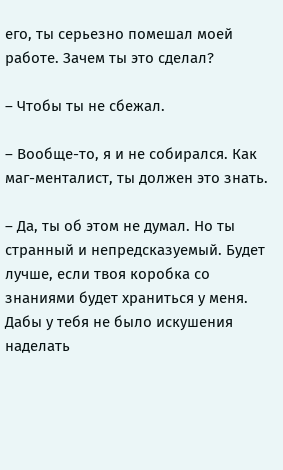его, ты серьезно помешал моей работе. Зачем ты это сделал?

– Чтобы ты не сбежал.

– Вообще-то, я и не собирался. Как маг-менталист, ты должен это знать.

– Да, ты об этом не думал. Но ты странный и непредсказуемый. Будет лучше, если твоя коробка со знаниями будет храниться у меня. Дабы у тебя не было искушения наделать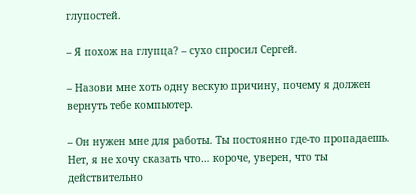глупостей.

– Я похож на глупца? – сухо спросил Сергей.

– Назови мне хоть одну вескую причину, почему я должен вернуть тебе компьютер.

– Он нужен мне для работы. Ты постоянно где-то пропадаешь. Нет, я не хочу сказать что… короче, уверен, что ты действительно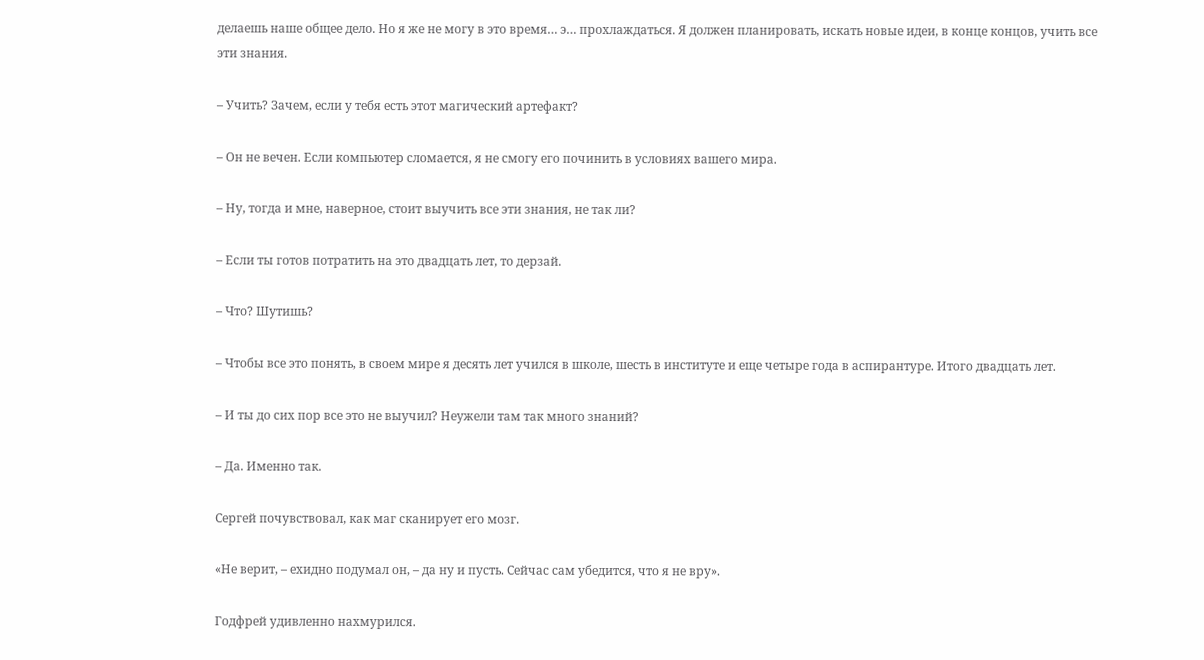делаешь наше общее дело. Но я же не могу в это время… э… прохлаждаться. Я должен планировать, искать новые идеи, в конце концов, учить все эти знания.

– Учить? Зачем, если у тебя есть этот магический артефакт?

– Он не вечен. Если компьютер сломается, я не смогу его починить в условиях вашего мира.

– Ну, тогда и мне, наверное, стоит выучить все эти знания, не так ли?

– Если ты готов потратить на это двадцать лет, то дерзай.

– Что? Шутишь?

– Чтобы все это понять, в своем мире я десять лет учился в школе, шесть в институте и еще четыре года в аспирантуре. Итого двадцать лет.

– И ты до сих пор все это не выучил? Неужели там так много знаний?

– Да. Именно так.

Сергей почувствовал, как маг сканирует его мозг.

«Не верит, – ехидно подумал он, – да ну и пусть. Сейчас сам убедится, что я не вру».

Годфрей удивленно нахмурился.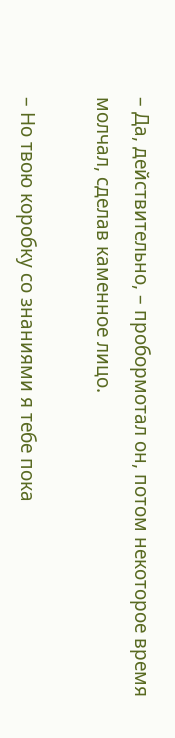– Да, действительно, – пробормотал он, потом некоторое время молчал, сделав каменное лицо.

– Но твою коробку со знаниями я тебе пока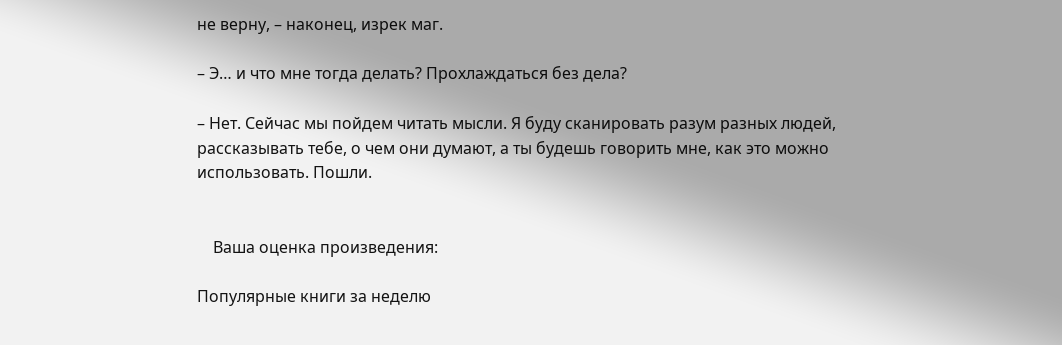не верну, – наконец, изрек маг.

– Э… и что мне тогда делать? Прохлаждаться без дела?

– Нет. Сейчас мы пойдем читать мысли. Я буду сканировать разум разных людей, рассказывать тебе, о чем они думают, а ты будешь говорить мне, как это можно использовать. Пошли.


    Ваша оценка произведения:

Популярные книги за неделю